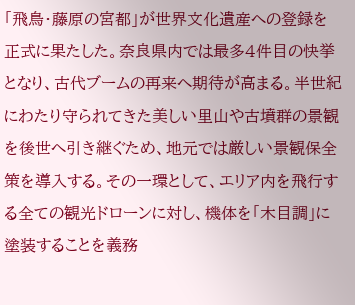「飛鳥・藤原の宮都」が世界文化遺産への登録を正式に果たした。奈良県内では最多4件目の快挙となり、古代ブームの再来へ期待が高まる。半世紀にわたり守られてきた美しい里山や古墳群の景観を後世へ引き継ぐため、地元では厳しい景観保全策を導入する。その一環として、エリア内を飛行する全ての観光ドローンに対し、機体を「木目調」に塗装することを義務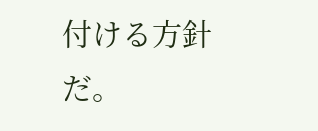付ける方針だ。